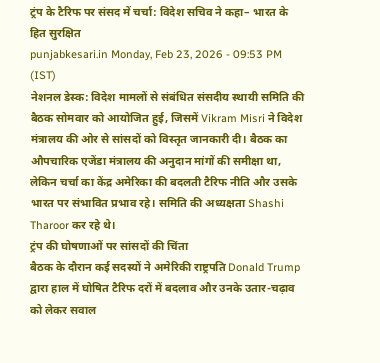ट्रंप के टैरिफ पर संसद में चर्चा: विदेश सचिव ने कहा– भारत के हित सुरक्षित
punjabkesari.in Monday, Feb 23, 2026 - 09:53 PM (IST)
नेशनल डेस्क: विदेश मामलों से संबंधित संसदीय स्थायी समिति की बैठक सोमवार को आयोजित हुई, जिसमें Vikram Misri ने विदेश मंत्रालय की ओर से सांसदों को विस्तृत जानकारी दी। बैठक का औपचारिक एजेंडा मंत्रालय की अनुदान मांगों की समीक्षा था, लेकिन चर्चा का केंद्र अमेरिका की बदलती टैरिफ नीति और उसके भारत पर संभावित प्रभाव रहे। समिति की अध्यक्षता Shashi Tharoor कर रहे थे।
ट्रंप की घोषणाओं पर सांसदों की चिंता
बैठक के दौरान कई सदस्यों ने अमेरिकी राष्ट्रपति Donald Trump द्वारा हाल में घोषित टैरिफ दरों में बदलाव और उनके उतार-चढ़ाव को लेकर सवाल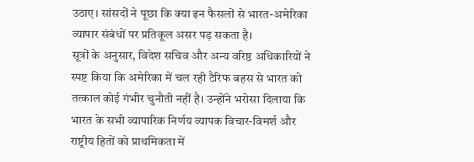उठाए। सांसदों ने पूछा कि क्या इन फैसलों से भारत-अमेरिका व्यापार संबंधों पर प्रतिकूल असर पड़ सकता है।
सूत्रों के अनुसार, विदेश सचिव और अन्य वरिष्ठ अधिकारियों ने स्पष्ट किया कि अमेरिका में चल रही टैरिफ बहस से भारत को तत्काल कोई गंभीर चुनौती नहीं है। उन्होंने भरोसा दिलाया कि भारत के सभी व्यापारिक निर्णय व्यापक विचार-विमर्श और राष्ट्रीय हितों को प्राथमिकता में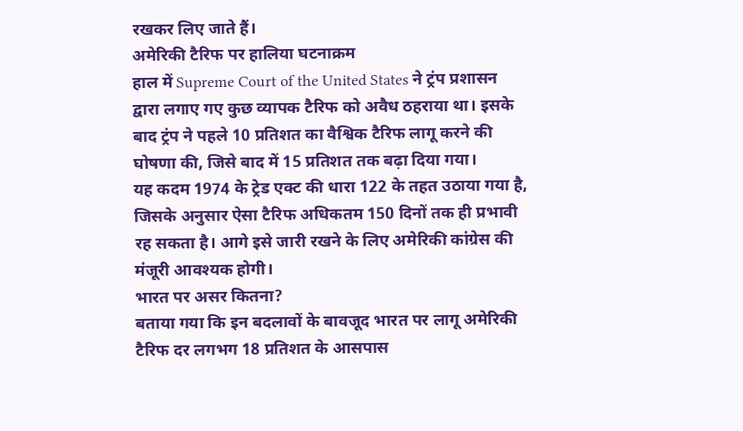रखकर लिए जाते हैं।
अमेरिकी टैरिफ पर हालिया घटनाक्रम
हाल में Supreme Court of the United States ने ट्रंप प्रशासन द्वारा लगाए गए कुछ व्यापक टैरिफ को अवैध ठहराया था। इसके बाद ट्रंप ने पहले 10 प्रतिशत का वैश्विक टैरिफ लागू करने की घोषणा की, जिसे बाद में 15 प्रतिशत तक बढ़ा दिया गया।
यह कदम 1974 के ट्रेड एक्ट की धारा 122 के तहत उठाया गया है, जिसके अनुसार ऐसा टैरिफ अधिकतम 150 दिनों तक ही प्रभावी रह सकता है। आगे इसे जारी रखने के लिए अमेरिकी कांग्रेस की मंजूरी आवश्यक होगी।
भारत पर असर कितना?
बताया गया कि इन बदलावों के बावजूद भारत पर लागू अमेरिकी टैरिफ दर लगभग 18 प्रतिशत के आसपास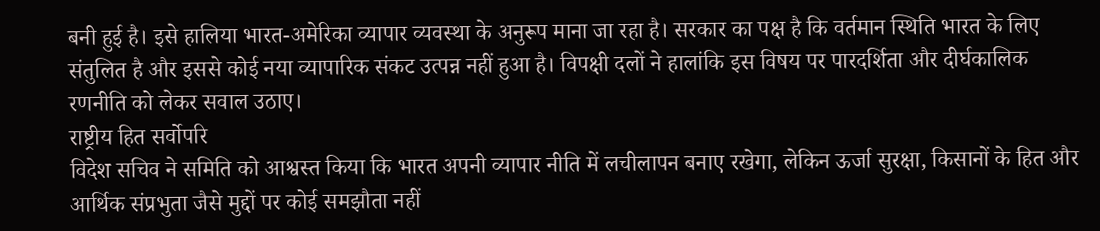बनी हुई है। इसे हालिया भारत-अमेरिका व्यापार व्यवस्था के अनुरूप माना जा रहा है। सरकार का पक्ष है कि वर्तमान स्थिति भारत के लिए संतुलित है और इससे कोई नया व्यापारिक संकट उत्पन्न नहीं हुआ है। विपक्षी दलों ने हालांकि इस विषय पर पारदर्शिता और दीर्घकालिक रणनीति को लेकर सवाल उठाए।
राष्ट्रीय हित सर्वोपरि
विदेश सचिव ने समिति को आश्वस्त किया कि भारत अपनी व्यापार नीति में लचीलापन बनाए रखेगा, लेकिन ऊर्जा सुरक्षा, किसानों के हित और आर्थिक संप्रभुता जैसे मुद्दों पर कोई समझौता नहीं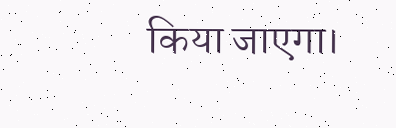किया जाएगा।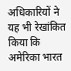अधिकारियों ने यह भी रेखांकित किया कि अमेरिका भारत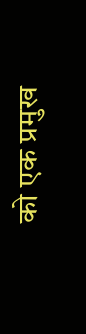को एक प्रमुख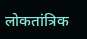लोकतांत्रिक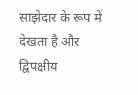साझेदार के रूप में देखता है और द्विपक्षीय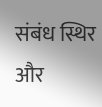संबंध स्थिर और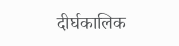दीर्घकालिक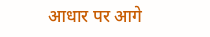आधार पर आगे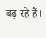बढ़ रहे हैं।